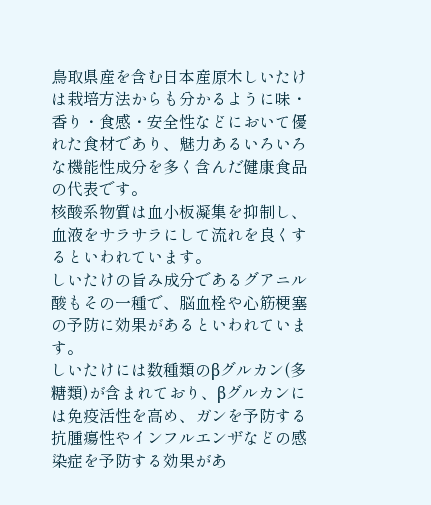鳥取県産を含む日本産原木しいたけは栽培方法からも分かるように味・香り・食感・安全性などにおいて優れた食材であり、魅力あるいろいろな機能性成分を多く含んだ健康食品の代表です。
核酸系物質は血小板凝集を抑制し、血液をサラサラにして流れを良くするといわれています。
しいたけの旨み成分であるグアニル酸もその一種で、脳血栓や心筋梗塞の予防に効果があるといわれています。
しいたけには数種類のβグルカン(多糖類)が含まれており、βグルカンには免疫活性を高め、ガンを予防する抗腫瘍性やインフルエンザなどの感染症を予防する効果があ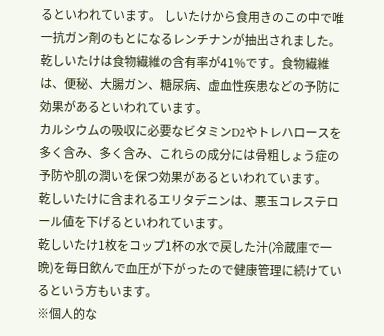るといわれています。 しいたけから食用きのこの中で唯一抗ガン剤のもとになるレンチナンが抽出されました。
乾しいたけは食物繊維の含有率が41%です。食物繊維は、便秘、大腸ガン、糖尿病、虚血性疾患などの予防に効果があるといわれています。
カルシウムの吸収に必要なビタミンD2やトレハロースを多く含み、多く含み、これらの成分には骨粗しょう症の予防や肌の潤いを保つ効果があるといわれています。
乾しいたけに含まれるエリタデニンは、悪玉コレステロール値を下げるといわれています。
乾しいたけ1枚をコップ1杯の水で戻した汁(冷蔵庫で一晩)を毎日飲んで血圧が下がったので健康管理に続けているという方もいます。
※個人的な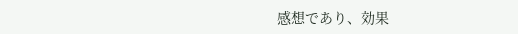感想であり、効果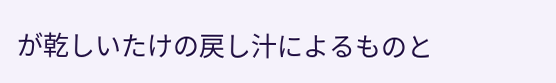が乾しいたけの戻し汁によるものと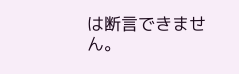は断言できません。